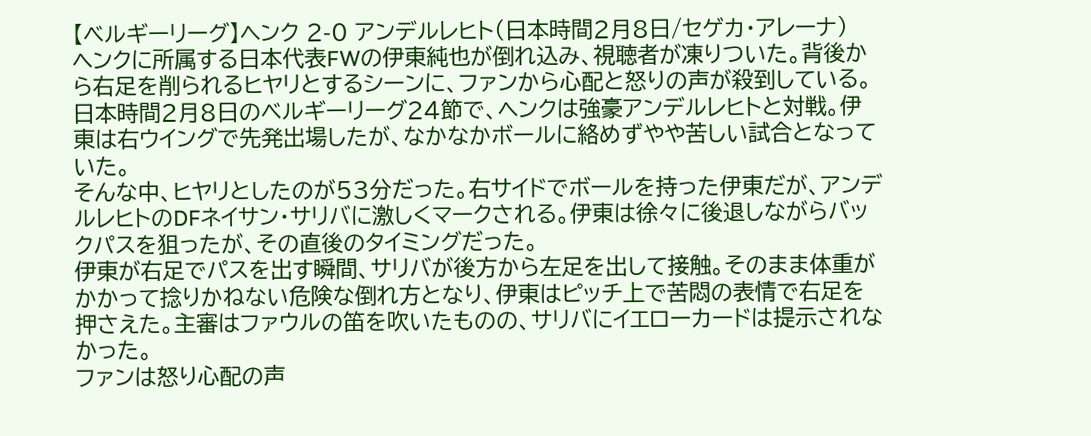【ベルギーリーグ】ヘンク 2-0 アンデルレヒト(日本時間2月8日/セゲカ・アレーナ)
ヘンクに所属する日本代表FWの伊東純也が倒れ込み、視聴者が凍りついた。背後から右足を削られるヒヤリとするシーンに、ファンから心配と怒りの声が殺到している。
日本時間2月8日のベルギーリーグ24節で、ヘンクは強豪アンデルレヒトと対戦。伊東は右ウイングで先発出場したが、なかなかボールに絡めずやや苦しい試合となっていた。
そんな中、ヒヤリとしたのが53分だった。右サイドでボールを持った伊東だが、アンデルレヒトのDFネイサン・サリバに激しくマークされる。伊東は徐々に後退しながらバックパスを狙ったが、その直後のタイミングだった。
伊東が右足でパスを出す瞬間、サリバが後方から左足を出して接触。そのまま体重がかかって捻りかねない危険な倒れ方となり、伊東はピッチ上で苦悶の表情で右足を押さえた。主審はファウルの笛を吹いたものの、サリバにイエローカードは提示されなかった。
ファンは怒り心配の声